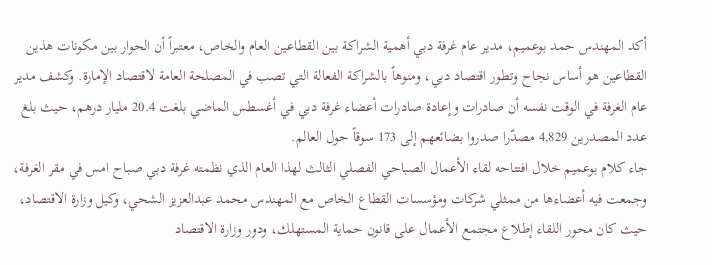أكد المهندس حمد بوعميم، مدير عام غرفة دبي أهمية الشراكة بين القطاعين العام والخاص، معتبراً أن الحوار بين مكونات هذين القطاعين هو أساس نجاح وتطور اقتصاد دبي، ومنوهاً بالشراكة الفعالة التي تصب في المصلحة العامة لاقتصاد الإمارة. وكشف مدير عام الغرفة في الوقت نفسه أن صادرات وإعادة صادرات أعضاء غرفة دبي في أغسطس الماضي بلغت 20.4 مليار درهم، حيث بلغ عدد المصدرين 4,829 مصدّرا صدروا بضائعهم إلى 173 سوقاً حول العالم.
جاء كلام بوعميم خلال افتتاحه لقاء الأعمال الصباحي الفصلي الثالث لهذا العام الذي نظمته غرفة دبي صباح امس في مقر الغرفة، وجمعت فيه أعضاءها من ممثلي شركات ومؤسسات القطاع الخاص مع المهندس محمد عبدالعزيز الشحي، وكيل وزارة الاقتصاد، حيث كان محور اللقاء إطلاع مجتمع الأعمال على قانون حماية المستهلك، ودور وزارة الاقتصاد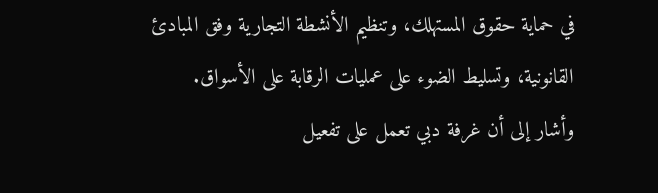في حماية حقوق المستهلك، وتنظيم الأنشطة التجارية وفق المبادئ القانونية، وتسليط الضوء على عمليات الرقابة على الأسواق.
وأشار إلى أن غرفة دبي تعمل على تفعيل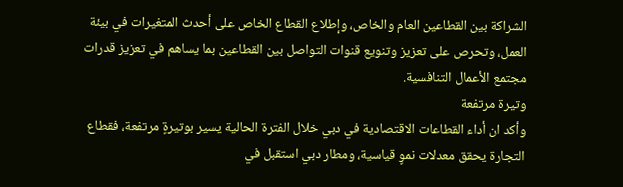الشراكة بين القطاعين العام والخاص، وإطلاع القطاع الخاص على أحدث المتغيرات في بيئة العمل، وتحرص على تعزيز وتنويع قنوات التواصل بين القطاعين بما يساهم في تعزيز قدرات مجتمع الأعمال التنافسية.
وتيرة مرتفعة
وأكد ان أداء القطاعات الاقتصادية في دبي خلال الفترة الحالية يسير بوتيرةٍ مرتفعة، فقطاع التجارة يحقق معدلات نموٍ قياسية، ومطار دبي استقبل في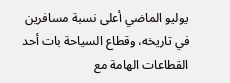يوليو الماضي أعلى نسبة مسافرين في تاريخه، وقطاع السياحة بات أحد القطاعات الهامة مع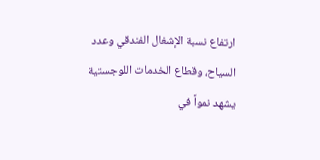ارتفاع نسبة الإشغال الفندقي وعدد السياح، وقطاع الخدمات اللوجستية يشهد نمواً في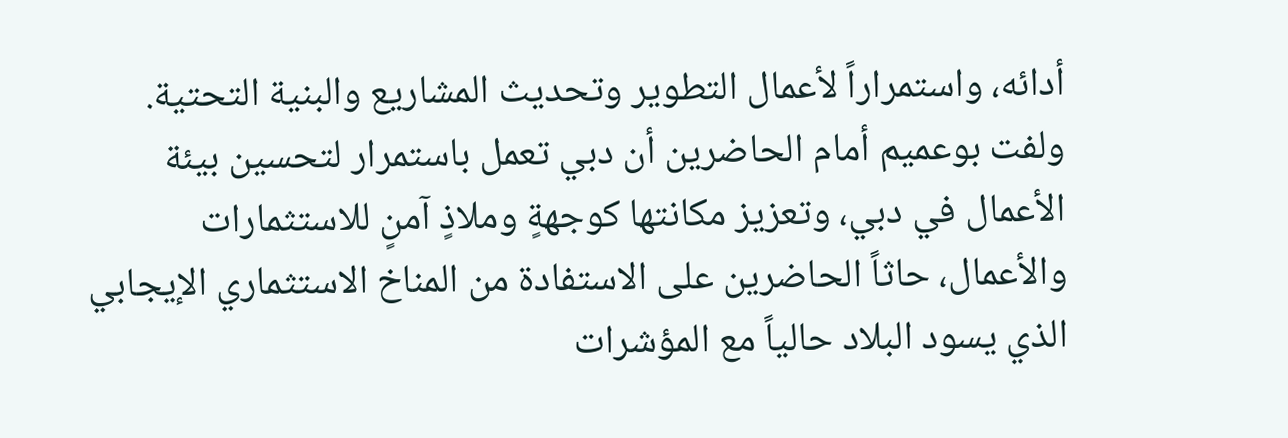أدائه، واستمراراً لأعمال التطوير وتحديث المشاريع والبنية التحتية.
ولفت بوعميم أمام الحاضرين أن دبي تعمل باستمرار لتحسين بيئة الأعمال في دبي، وتعزيز مكانتها كوجهةٍ وملاذٍ آمنٍ للاستثمارات والأعمال، حاثاً الحاضرين على الاستفادة من المناخ الاستثماري الإيجابي الذي يسود البلاد حالياً مع المؤشرات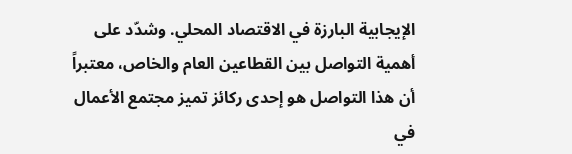الإيجابية البارزة في الاقتصاد المحلي. وشدّد على أهمية التواصل بين القطاعين العام والخاص، معتبراً أن هذا التواصل هو إحدى ركائز تميز مجتمع الأعمال في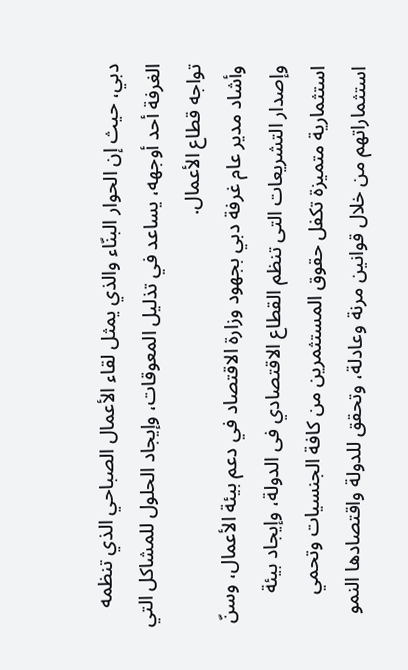دبي، حيث إن الحوار البنّاء والذي يمثل لقاء الأعمال الصباحي الذي تنظمه الغرفة أحد أوجهه، يساعد في تذليل المعوقات، وإيجاد الحلول للمشاكل التي تواجه قطاع الأعمال.
وأشاد مدير عام غرفة دبي بجهود وزارة الاقتصاد في دعم بيئة الأعمال، وسنّ وإصدار التشريعات التى تنظم القطاع الاقتصادي فى الدولة، وإيجاد بيئة استثمارية متميزة تكفل حقوق المستثمرين من كافة الجنسيات وتحمي استثماراتهم من خلال قوانين مرنة وعادلة، وتحقق للدولة واقتصادها النمو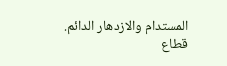المستدام والازدهار الدائم.
قطاع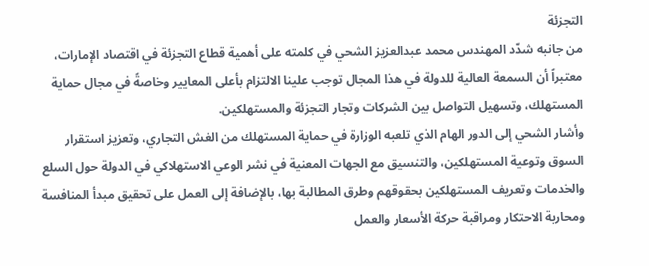التجزئة
من جانبه شدّد المهندس محمد عبدالعزيز الشحي في كلمته على أهمية قطاع التجزئة في اقتصاد الإمارات، معتبراً أن السمعة العالية للدولة في هذا المجال توجب علينا الالتزام بأعلى المعايير وخاصةً في مجال حماية المستهلك، وتسهيل التواصل بين الشركات وتجار التجزئة والمستهلكين.
وأشار الشحي إلى الدور الهام الذي تلعبه الوزارة في حماية المستهلك من الغش التجاري، وتعزيز استقرار السوق وتوعية المستهلكين، والتنسيق مع الجهات المعنية في نشر الوعي الاستهلاكي في الدولة حول السلع والخدمات وتعريف المستهلكين بحقوقهم وطرق المطالبة بها، بالإضافة إلى العمل على تحقيق مبدأ المنافسة ومحاربة الاحتكار ومراقبة حركة الأسعار والعمل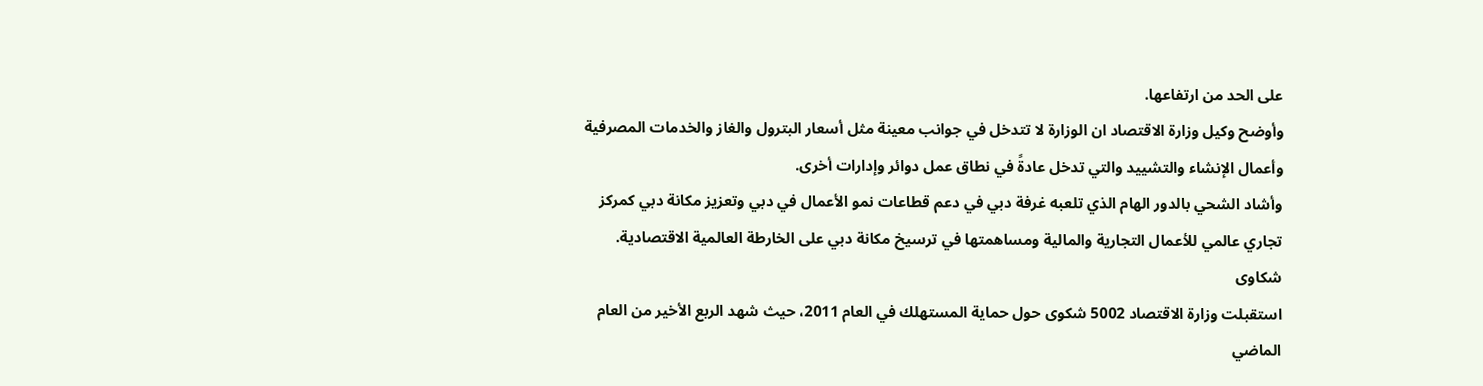على الحد من ارتفاعها.
وأوضح وكيل وزارة الاقتصاد ان الوزارة لا تتدخل في جوانب معينة مثل أسعار البترول والغاز والخدمات المصرفية وأعمال الإنشاء والتشييد والتي تدخل عادةً في نطاق عمل دوائر وإدارات أخرى.
وأشاد الشحي بالدور الهام الذي تلعبه غرفة دبي في دعم قطاعات نمو الأعمال في دبي وتعزيز مكانة دبي كمركز تجاري عالمي للأعمال التجارية والمالية ومساهمتها في ترسيخ مكانة دبي على الخارطة العالمية الاقتصادية.
شكاوى
استقبلت وزارة الاقتصاد 5002 شكوى حول حماية المستهلك في العام 2011، حيث شهد الربع الأخير من العام الماضي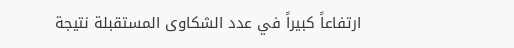ارتفاعاً كبيراً في عدد الشكاوى المستقبلة نتيجة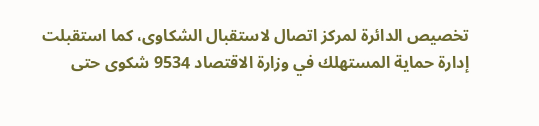تخصيص الدائرة لمركز اتصال لاستقبال الشكاوى، كما استقبلت إدارة حماية المستهلك في وزارة الاقتصاد 9534 شكوى حتى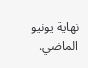نهاية يونيو الماضي.